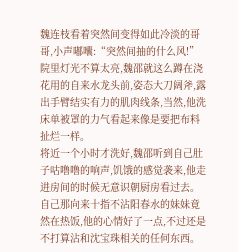魏连枝看着突然间变得如此冷淡的哥哥,小声嘟囔:“突然间抽的什么风!”
院里灯光不算太亮,魏邵就这么蹲在浇花用的自来水龙头前,姿态大刀阔斧,露出手臂结实有力的肌肉线条,当然,他洗床单被罩的力气看起来像是要把布料扯烂一样。
将近一个小时才洗好,魏邵听到自己肚子咕噜噜的响声,饥饿的感觉袭来,他走进房间的时候无意识朝厨房看过去。
自己那向来十指不沾阳春水的妹妹竟然在热饭,他的心情好了一点,不过还是不打算沾和沈宝珠相关的任何东西。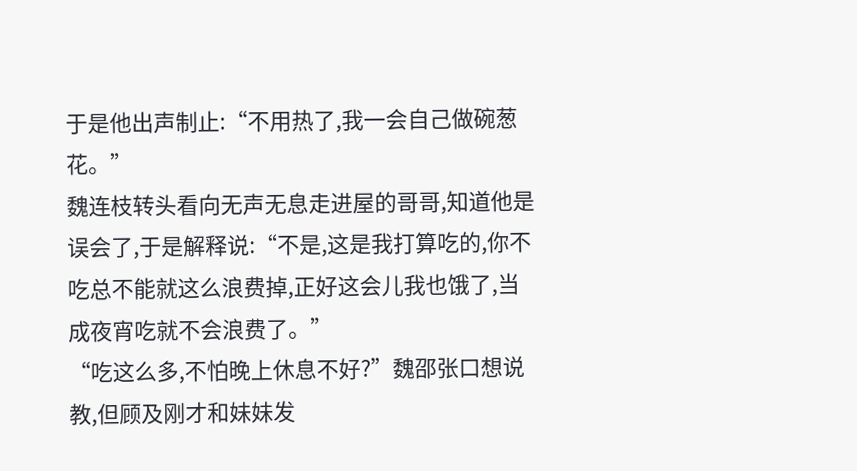于是他出声制止:“不用热了,我一会自己做碗葱花。”
魏连枝转头看向无声无息走进屋的哥哥,知道他是误会了,于是解释说:“不是,这是我打算吃的,你不吃总不能就这么浪费掉,正好这会儿我也饿了,当成夜宵吃就不会浪费了。”
“吃这么多,不怕晚上休息不好?”魏邵张口想说教,但顾及刚才和妹妹发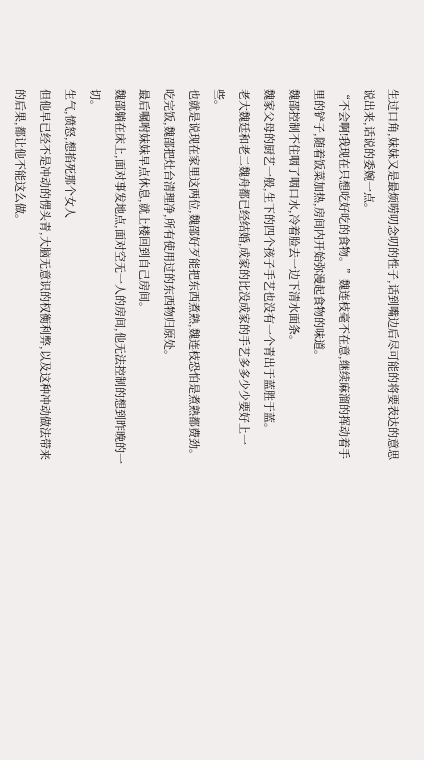生过口角,妹妹又是最烦唠叨念叨的性子,话到嘴边后尽可能的将要表达的意思说出来,话说的委婉一点。
“不会啊!我现在只想吃好吃的食物。”魏连枝毫不在意,继续麻溜的挥动着手里的铲子,随着饭菜加热,房间内开始弥漫起食物的味道。
魏邵控制不住咽了咽口水,冷着脸去一边下清水面条。
魏家父母的厨艺一般,生下的四个孩子手艺也没有一个青出于蓝胜于蓝。
老大魏廷和老二魏舟都已经结婚,成家的比没成家的手艺多多少少要好上一些。
也就是说现在家里这两位,魏邵好歹能把东西煮熟,魏连枝恐怕是煮熟都费劲。
吃完饭,魏邵把灶台清理净,所有使用过的东西物归原处。
最后嘱咐妹妹早点休息,就上楼回到自己房间。
魏邵躺在床上,面对事发地点,面对空无一人的房间,他无法控制的想到昨晚的一切。
生气,愤怒,想掐死那个女人
但他早已经不是冲动的愣头青,大脑无意识的权衡利弊,以及这种冲动做法带来的后果,都让他不能这么做。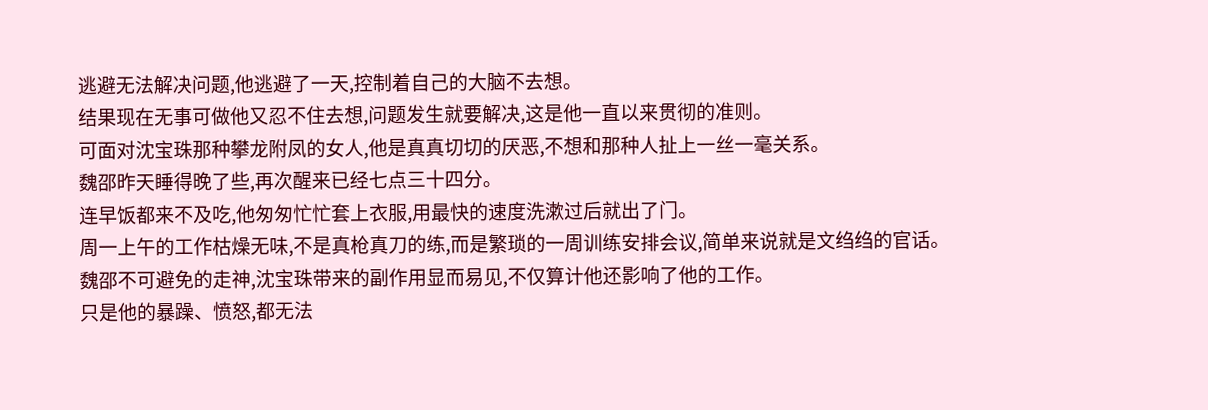逃避无法解决问题,他逃避了一天,控制着自己的大脑不去想。
结果现在无事可做他又忍不住去想,问题发生就要解决,这是他一直以来贯彻的准则。
可面对沈宝珠那种攀龙附凤的女人,他是真真切切的厌恶,不想和那种人扯上一丝一毫关系。
魏邵昨天睡得晚了些,再次醒来已经七点三十四分。
连早饭都来不及吃,他匆匆忙忙套上衣服,用最快的速度洗漱过后就出了门。
周一上午的工作枯燥无味,不是真枪真刀的练,而是繁琐的一周训练安排会议,简单来说就是文绉绉的官话。
魏邵不可避免的走神,沈宝珠带来的副作用显而易见,不仅算计他还影响了他的工作。
只是他的暴躁、愤怒,都无法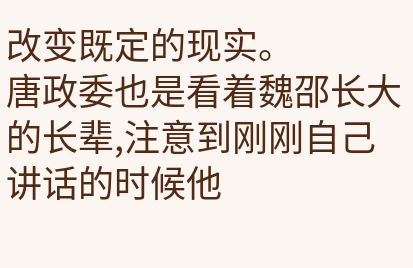改变既定的现实。
唐政委也是看着魏邵长大的长辈,注意到刚刚自己讲话的时候他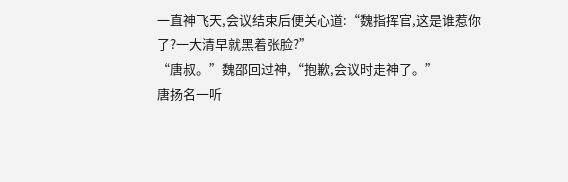一直神飞天,会议结束后便关心道:“魏指挥官,这是谁惹你了?一大清早就黑着张脸?”
“唐叔。”魏邵回过神,“抱歉,会议时走神了。”
唐扬名一听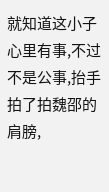就知道这小子心里有事,不过不是公事,抬手拍了拍魏邵的肩膀,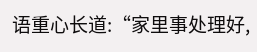语重心长道:“家里事处理好,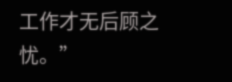工作才无后顾之忧。”